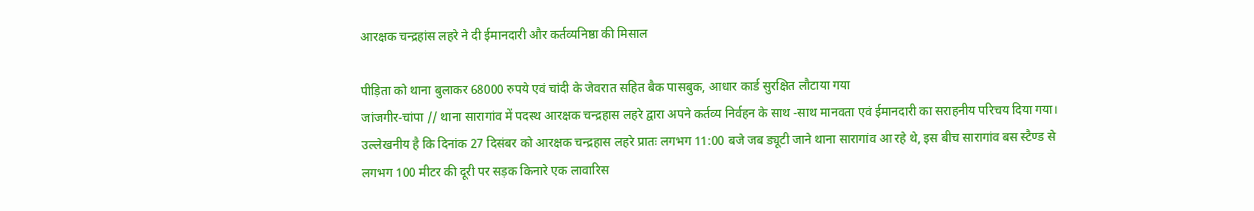आरक्षक चन्द्रहांस लहरे ने दी ईमानदारी और कर्तव्यनिष्ठा की मिसाल

पीड़िता को थाना बुलाकर 68000 रुपये एवं चांदी के जेवरात सहित बैक पासबुक, आधार कार्ड सुरक्षित लौटाया गया
जांजगीर-चांपा // थाना सारागांव में पदस्थ आरक्षक चन्द्रहास लहरे द्वारा अपने कर्तव्य निर्वहन के साथ -साथ मानवता एवं ईमानदारी का सराहनीय परिचय दिया गया। उल्लेखनीय है कि दिनांक 27 दिसंबर को आरक्षक चन्द्रहास लहरे प्रातः लगभग 11:00 बजे जब ड्यूटी जाने थाना सारागांव आ रहे थे, इस बीच सारागांव बस स्टैण्ड से लगभग 100 मीटर की दूरी पर सड़क किनारे एक लावारिस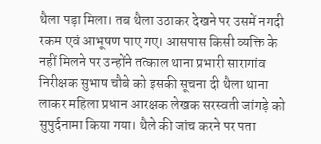थैला पड़ा मिला। तब थैला उठाकर देखने पर उसमें नगदी रकम एवं आभूषण पाए गए। आसपास किसी व्यक्ति के नहीं मिलने पर उन्होंने तत्काल थाना प्रभारी सारागांव निरीक्षक सुभाष चौबे को इसकी सूचना दी थैला थाना लाकर महिला प्रधान आरक्षक लेखक सरस्वती जांगड़े को सुपुर्दनामा किया गया। थैले की जांच करने पर पता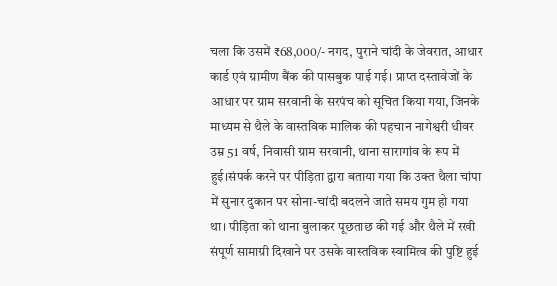चला कि उसमें ₹68,000/- नगद, पुराने चांदी के जेवरात, आधार कार्ड एवं ग्रामीण बैंक की पासबुक पाई गई। प्राप्त दस्तावेजों के आधार पर ग्राम सरवानी के सरपंच को सूचित किया गया, जिनके माध्यम से थैले के वास्तविक मालिक की पहचान नागेश्वरी धीवर उम्र 51 वर्ष, निवासी ग्राम सरवानी, थाना सारागांव के रूप में हुई।संपर्क करने पर पीड़िता द्वारा बताया गया कि उक्त थैला चांपा में सुनार दुकान पर सोना-चांदी बदलने जाते समय गुम हो गया था। पीड़िता को थाना बुलाकर पूछताछ की गई और थैले में रखी संपूर्ण सामाग्री दिखाने पर उसके वास्तविक स्वामित्व की पुष्टि हुई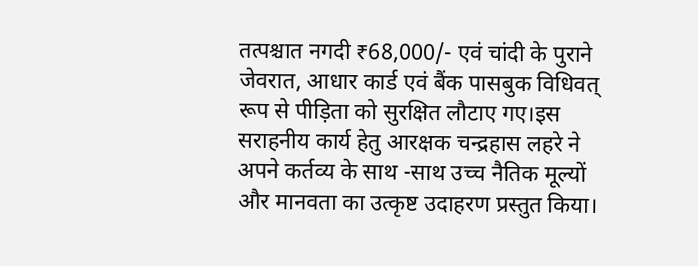तत्पश्चात नगदी ₹68,000/- एवं चांदी के पुराने जेवरात, आधार कार्ड एवं बैंक पासबुक विधिवत् रूप से पीड़िता को सुरक्षित लौटाए गए।इस सराहनीय कार्य हेतु आरक्षक चन्द्रहास लहरे ने अपने कर्तव्य के साथ -साथ उच्च नैतिक मूल्यों और मानवता का उत्कृष्ट उदाहरण प्रस्तुत किया।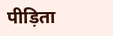पीड़िता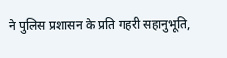ने पुलिस प्रशासन के प्रति गहरी सहानुभूति,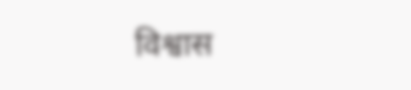विश्वास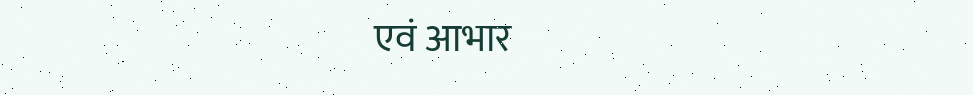एवं आभार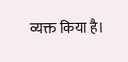व्यक्त किया है।